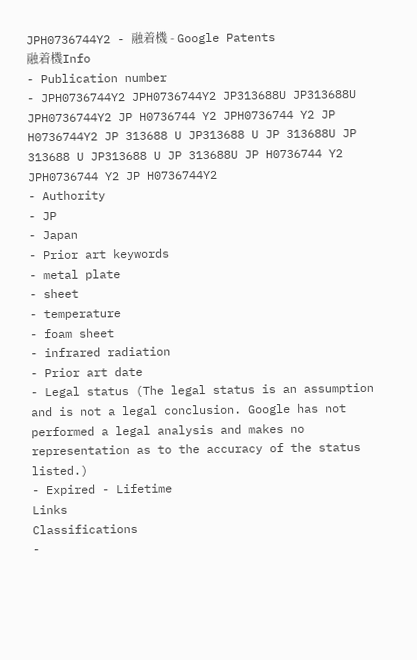JPH0736744Y2 - 融着機 - Google Patents
融着機Info
- Publication number
- JPH0736744Y2 JPH0736744Y2 JP313688U JP313688U JPH0736744Y2 JP H0736744 Y2 JPH0736744 Y2 JP H0736744Y2 JP 313688 U JP313688 U JP 313688U JP 313688 U JP313688 U JP 313688U JP H0736744 Y2 JPH0736744 Y2 JP H0736744Y2
- Authority
- JP
- Japan
- Prior art keywords
- metal plate
- sheet
- temperature
- foam sheet
- infrared radiation
- Prior art date
- Legal status (The legal status is an assumption and is not a legal conclusion. Google has not performed a legal analysis and makes no representation as to the accuracy of the status listed.)
- Expired - Lifetime
Links
Classifications
-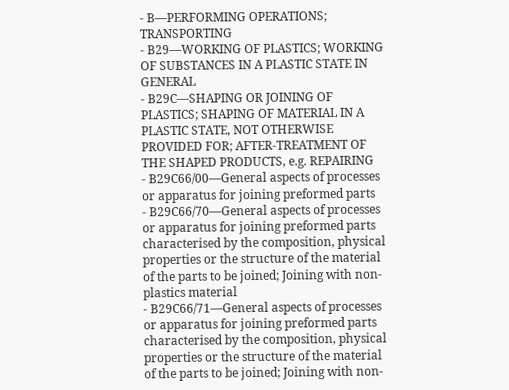- B—PERFORMING OPERATIONS; TRANSPORTING
- B29—WORKING OF PLASTICS; WORKING OF SUBSTANCES IN A PLASTIC STATE IN GENERAL
- B29C—SHAPING OR JOINING OF PLASTICS; SHAPING OF MATERIAL IN A PLASTIC STATE, NOT OTHERWISE PROVIDED FOR; AFTER-TREATMENT OF THE SHAPED PRODUCTS, e.g. REPAIRING
- B29C66/00—General aspects of processes or apparatus for joining preformed parts
- B29C66/70—General aspects of processes or apparatus for joining preformed parts characterised by the composition, physical properties or the structure of the material of the parts to be joined; Joining with non-plastics material
- B29C66/71—General aspects of processes or apparatus for joining preformed parts characterised by the composition, physical properties or the structure of the material of the parts to be joined; Joining with non-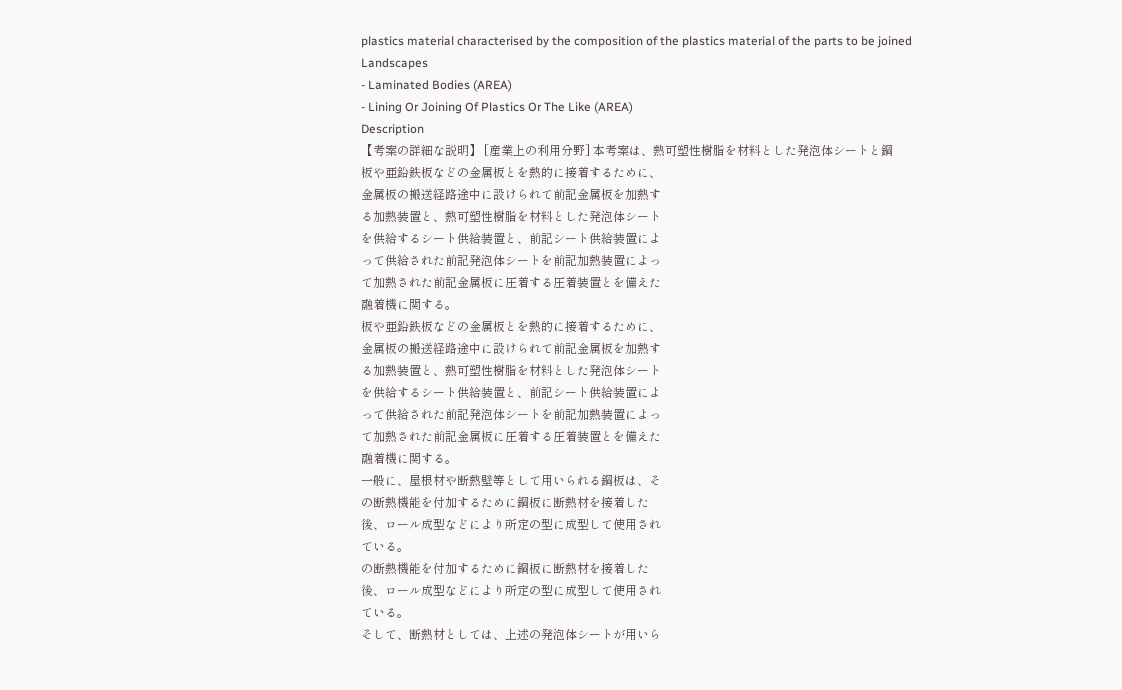plastics material characterised by the composition of the plastics material of the parts to be joined
Landscapes
- Laminated Bodies (AREA)
- Lining Or Joining Of Plastics Or The Like (AREA)
Description
【考案の詳細な説明】 [産業上の利用分野] 本考案は、熱可塑性樹脂を材料とした発泡体シートと鋼
板や亜鉛鉄板などの金属板とを熱的に接着するために、
金属板の搬送経路途中に設けられて前記金属板を加熱す
る加熱装置と、熱可塑性樹脂を材料とした発泡体シート
を供給するシート供給装置と、前記シート供給装置によ
って供給された前記発泡体シートを前記加熱装置によっ
て加熱された前記金属板に圧着する圧着装置とを備えた
融着機に関する。
板や亜鉛鉄板などの金属板とを熱的に接着するために、
金属板の搬送経路途中に設けられて前記金属板を加熱す
る加熱装置と、熱可塑性樹脂を材料とした発泡体シート
を供給するシート供給装置と、前記シート供給装置によ
って供給された前記発泡体シートを前記加熱装置によっ
て加熱された前記金属板に圧着する圧着装置とを備えた
融着機に関する。
一般に、屋根材や断熱壁等として用いられる鋼板は、そ
の断熱機能を付加するために鋼板に断熱材を接着した
後、ロール成型などにより所定の型に成型して使用され
ている。
の断熱機能を付加するために鋼板に断熱材を接着した
後、ロール成型などにより所定の型に成型して使用され
ている。
そして、断熱材としては、上述の発泡体シートが用いら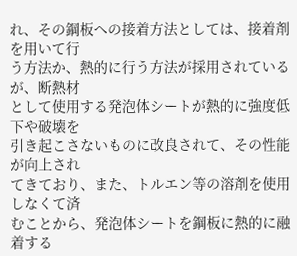れ、その鋼板への接着方法としては、接着剤を用いて行
う方法か、熱的に行う方法が採用されているが、断熱材
として使用する発泡体シートが熱的に強度低下や破壊を
引き起こさないものに改良されて、その性能が向上され
てきており、また、トルエン等の溶剤を使用しなくて済
むことから、発泡体シートを鋼板に熱的に融着する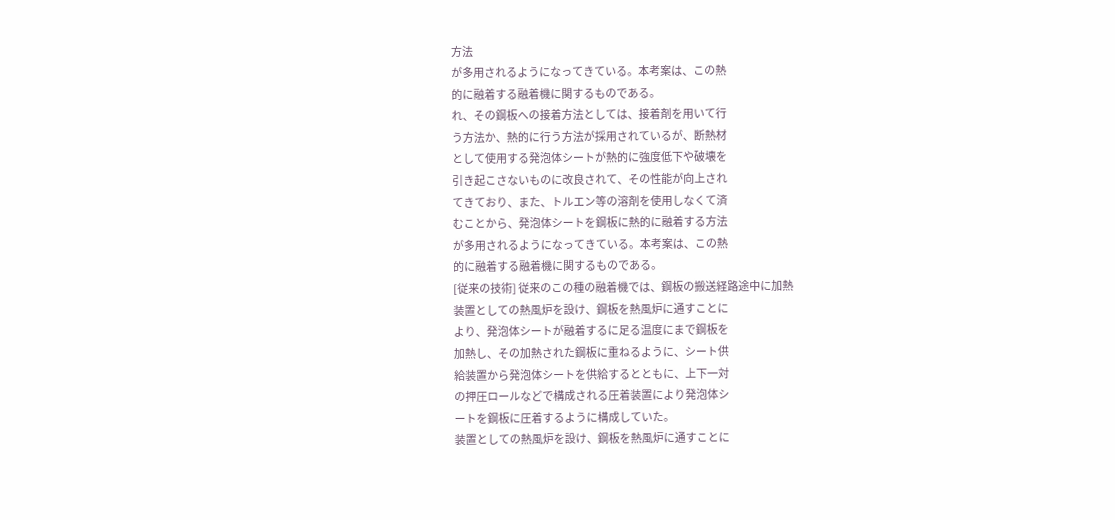方法
が多用されるようになってきている。本考案は、この熱
的に融着する融着機に関するものである。
れ、その鋼板への接着方法としては、接着剤を用いて行
う方法か、熱的に行う方法が採用されているが、断熱材
として使用する発泡体シートが熱的に強度低下や破壊を
引き起こさないものに改良されて、その性能が向上され
てきており、また、トルエン等の溶剤を使用しなくて済
むことから、発泡体シートを鋼板に熱的に融着する方法
が多用されるようになってきている。本考案は、この熱
的に融着する融着機に関するものである。
[従来の技術] 従来のこの種の融着機では、鋼板の搬送経路途中に加熱
装置としての熱風炉を設け、鋼板を熱風炉に通すことに
より、発泡体シートが融着するに足る温度にまで鋼板を
加熱し、その加熱された鋼板に重ねるように、シート供
給装置から発泡体シートを供給するとともに、上下一対
の押圧ロールなどで構成される圧着装置により発泡体シ
ートを鋼板に圧着するように構成していた。
装置としての熱風炉を設け、鋼板を熱風炉に通すことに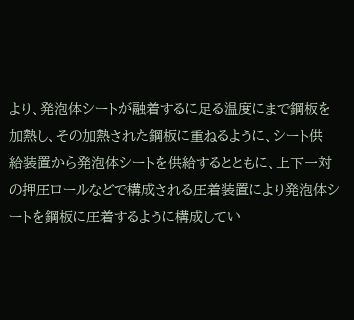より、発泡体シートが融着するに足る温度にまで鋼板を
加熱し、その加熱された鋼板に重ねるように、シート供
給装置から発泡体シートを供給するとともに、上下一対
の押圧ロールなどで構成される圧着装置により発泡体シ
ートを鋼板に圧着するように構成してい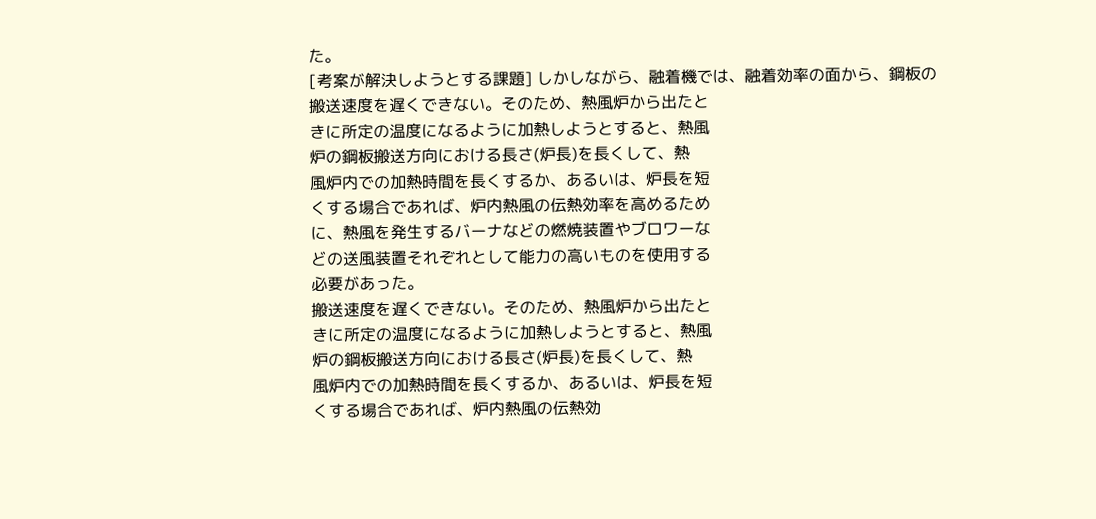た。
[考案が解決しようとする課題] しかしながら、融着機では、融着効率の面から、鋼板の
搬送速度を遅くできない。そのため、熱風炉から出たと
きに所定の温度になるように加熱しようとすると、熱風
炉の鋼板搬送方向における長さ(炉長)を長くして、熱
風炉内での加熱時間を長くするか、あるいは、炉長を短
くする場合であれば、炉内熱風の伝熱効率を高めるため
に、熱風を発生するバーナなどの燃焼装置やブロワーな
どの送風装置それぞれとして能力の高いものを使用する
必要があった。
搬送速度を遅くできない。そのため、熱風炉から出たと
きに所定の温度になるように加熱しようとすると、熱風
炉の鋼板搬送方向における長さ(炉長)を長くして、熱
風炉内での加熱時間を長くするか、あるいは、炉長を短
くする場合であれば、炉内熱風の伝熱効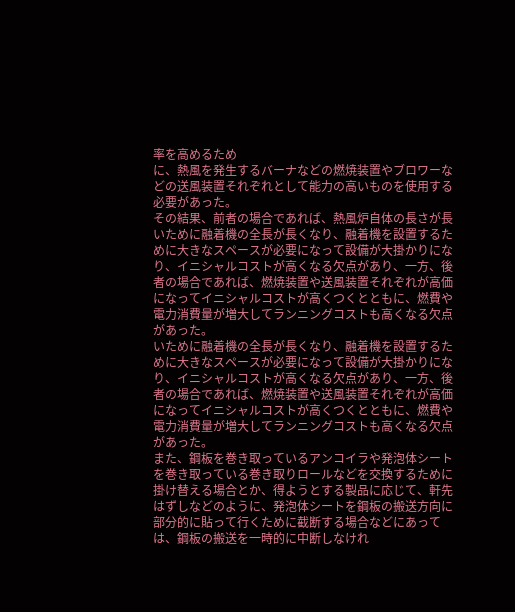率を高めるため
に、熱風を発生するバーナなどの燃焼装置やブロワーな
どの送風装置それぞれとして能力の高いものを使用する
必要があった。
その結果、前者の場合であれば、熱風炉自体の長さが長
いために融着機の全長が長くなり、融着機を設置するた
めに大きなスペースが必要になって設備が大掛かりにな
り、イニシャルコストが高くなる欠点があり、一方、後
者の場合であれば、燃焼装置や送風装置それぞれが高価
になってイニシャルコストが高くつくとともに、燃費や
電力消費量が増大してランニングコストも高くなる欠点
があった。
いために融着機の全長が長くなり、融着機を設置するた
めに大きなスペースが必要になって設備が大掛かりにな
り、イニシャルコストが高くなる欠点があり、一方、後
者の場合であれば、燃焼装置や送風装置それぞれが高価
になってイニシャルコストが高くつくとともに、燃費や
電力消費量が増大してランニングコストも高くなる欠点
があった。
また、鋼板を巻き取っているアンコイラや発泡体シート
を巻き取っている巻き取りロールなどを交換するために
掛け替える場合とか、得ようとする製品に応じて、軒先
はずしなどのように、発泡体シートを鋼板の搬送方向に
部分的に貼って行くために截断する場合などにあって
は、鋼板の搬送を一時的に中断しなけれ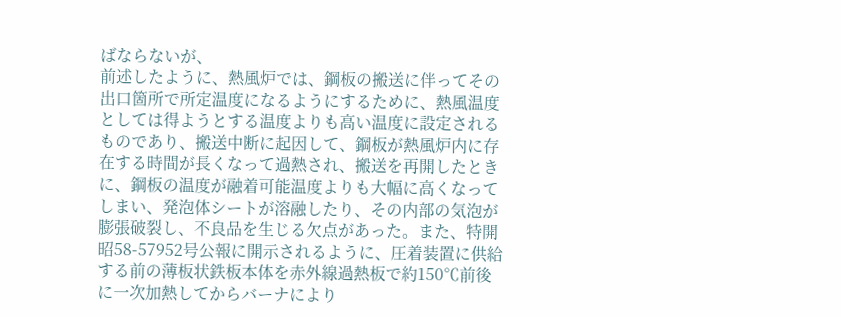ばならないが、
前述したように、熱風炉では、鋼板の搬送に伴ってその
出口箇所で所定温度になるようにするために、熱風温度
としては得ようとする温度よりも高い温度に設定される
ものであり、搬送中断に起因して、鋼板が熱風炉内に存
在する時間が長くなって過熱され、搬送を再開したとき
に、鋼板の温度が融着可能温度よりも大幅に高くなって
しまい、発泡体シートが溶融したり、その内部の気泡が
膨張破裂し、不良品を生じる欠点があった。また、特開
昭58-57952号公報に開示されるように、圧着装置に供給
する前の薄板状鉄板本体を赤外線過熱板で約150℃前後
に一次加熱してからバーナにより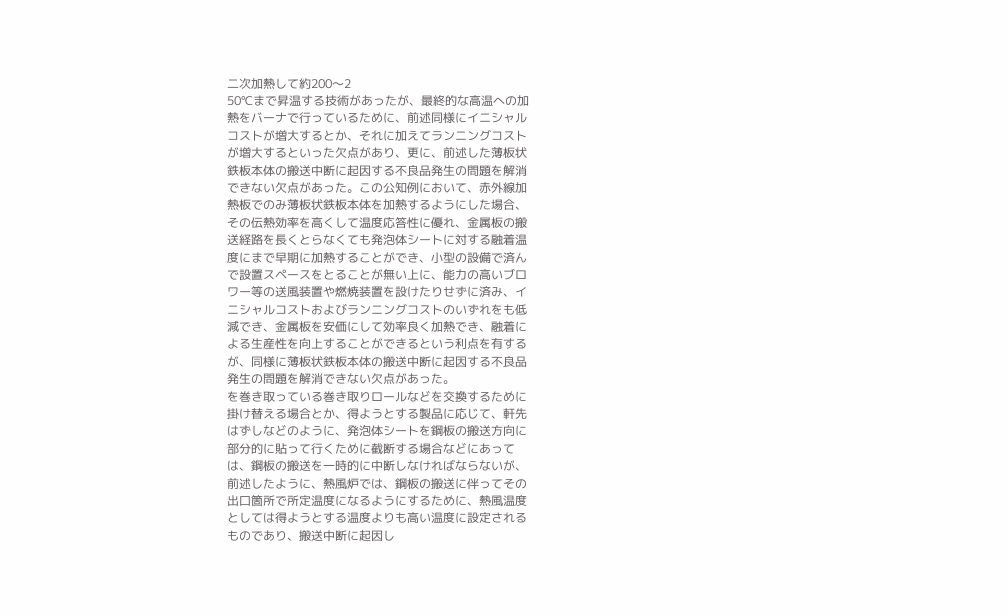二次加熱して約200〜2
50℃まで昇温する技術があったが、最終的な高温への加
熱をバーナで行っているために、前述同様にイニシャル
コストが増大するとか、それに加えてランニングコスト
が増大するといった欠点があり、更に、前述した薄板状
鉄板本体の搬送中断に起因する不良品発生の問題を解消
できない欠点があった。この公知例において、赤外線加
熱板でのみ薄板状鉄板本体を加熱するようにした場合、
その伝熱効率を高くして温度応答性に優れ、金属板の搬
送経路を長くとらなくても発泡体シートに対する融着温
度にまで早期に加熱することができ、小型の設備で済ん
で設置スペースをとることが無い上に、能力の高いブロ
ワー等の送風装置や燃焼装置を設けたりせずに済み、イ
ニシャルコストおよびランニングコストのいずれをも低
減でき、金属板を安価にして効率良く加熱でき、融着に
よる生産性を向上することができるという利点を有する
が、同様に薄板状鉄板本体の搬送中断に起因する不良品
発生の問題を解消できない欠点があった。
を巻き取っている巻き取りロールなどを交換するために
掛け替える場合とか、得ようとする製品に応じて、軒先
はずしなどのように、発泡体シートを鋼板の搬送方向に
部分的に貼って行くために截断する場合などにあって
は、鋼板の搬送を一時的に中断しなければならないが、
前述したように、熱風炉では、鋼板の搬送に伴ってその
出口箇所で所定温度になるようにするために、熱風温度
としては得ようとする温度よりも高い温度に設定される
ものであり、搬送中断に起因し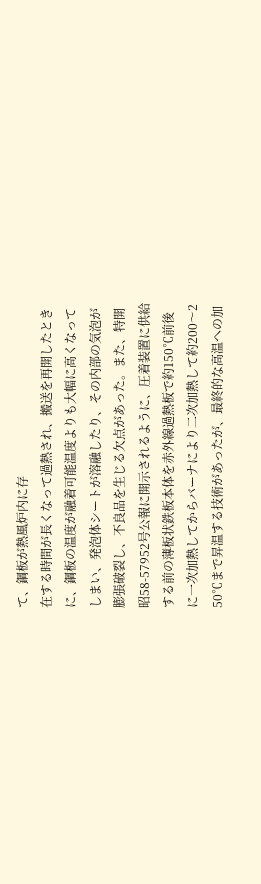て、鋼板が熱風炉内に存
在する時間が長くなって過熱され、搬送を再開したとき
に、鋼板の温度が融着可能温度よりも大幅に高くなって
しまい、発泡体シートが溶融したり、その内部の気泡が
膨張破裂し、不良品を生じる欠点があった。また、特開
昭58-57952号公報に開示されるように、圧着装置に供給
する前の薄板状鉄板本体を赤外線過熱板で約150℃前後
に一次加熱してからバーナにより二次加熱して約200〜2
50℃まで昇温する技術があったが、最終的な高温への加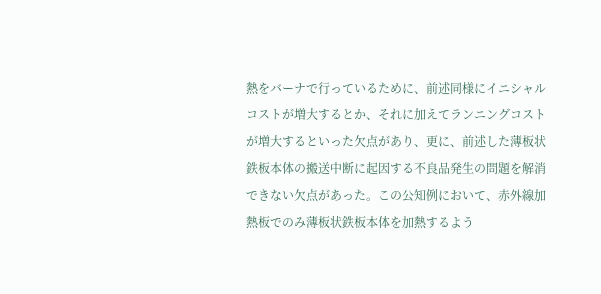熱をバーナで行っているために、前述同様にイニシャル
コストが増大するとか、それに加えてランニングコスト
が増大するといった欠点があり、更に、前述した薄板状
鉄板本体の搬送中断に起因する不良品発生の問題を解消
できない欠点があった。この公知例において、赤外線加
熱板でのみ薄板状鉄板本体を加熱するよう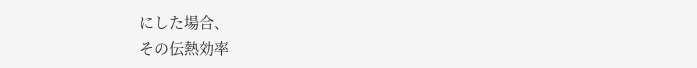にした場合、
その伝熱効率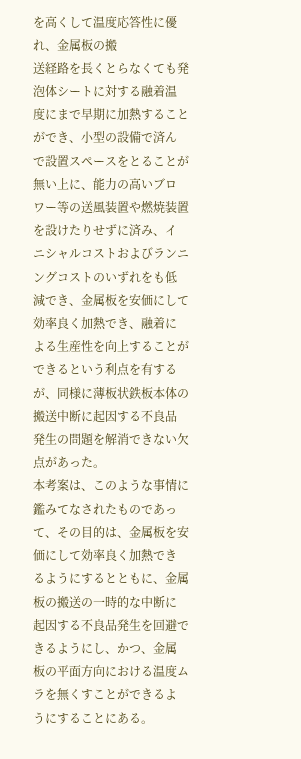を高くして温度応答性に優れ、金属板の搬
送経路を長くとらなくても発泡体シートに対する融着温
度にまで早期に加熱することができ、小型の設備で済ん
で設置スペースをとることが無い上に、能力の高いブロ
ワー等の送風装置や燃焼装置を設けたりせずに済み、イ
ニシャルコストおよびランニングコストのいずれをも低
減でき、金属板を安価にして効率良く加熱でき、融着に
よる生産性を向上することができるという利点を有する
が、同様に薄板状鉄板本体の搬送中断に起因する不良品
発生の問題を解消できない欠点があった。
本考案は、このような事情に鑑みてなされたものであっ
て、その目的は、金属板を安価にして効率良く加熱でき
るようにするとともに、金属板の搬送の一時的な中断に
起因する不良品発生を回避できるようにし、かつ、金属
板の平面方向における温度ムラを無くすことができるよ
うにすることにある。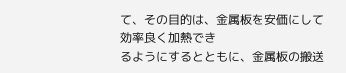て、その目的は、金属板を安価にして効率良く加熱でき
るようにするとともに、金属板の搬送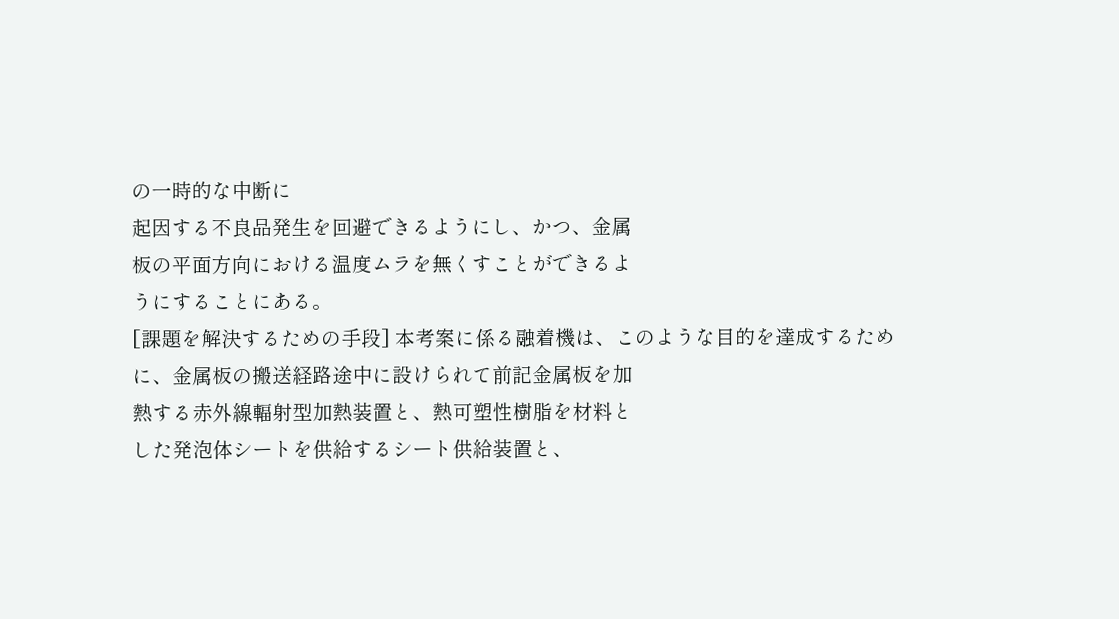の一時的な中断に
起因する不良品発生を回避できるようにし、かつ、金属
板の平面方向における温度ムラを無くすことができるよ
うにすることにある。
[課題を解決するための手段] 本考案に係る融着機は、このような目的を達成するため
に、金属板の搬送経路途中に設けられて前記金属板を加
熱する赤外線輻射型加熱装置と、熱可塑性樹脂を材料と
した発泡体シートを供給するシート供給装置と、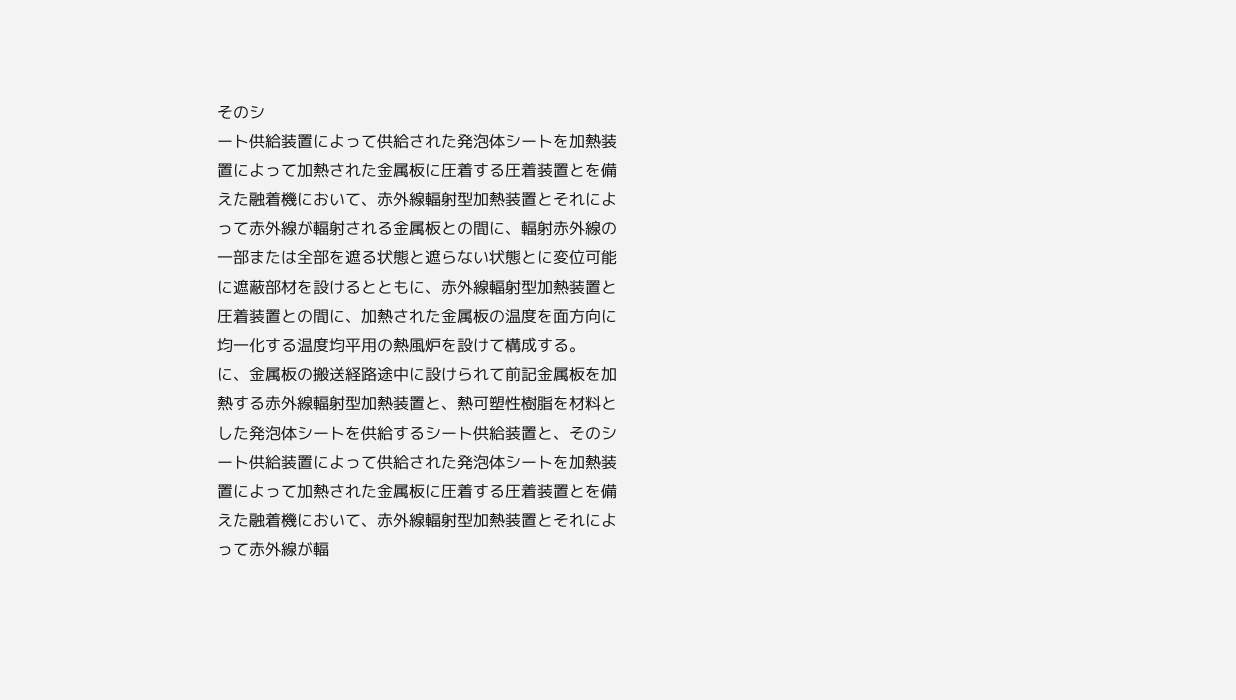そのシ
ート供給装置によって供給された発泡体シートを加熱装
置によって加熱された金属板に圧着する圧着装置とを備
えた融着機において、赤外線輻射型加熱装置とそれによ
って赤外線が輻射される金属板との間に、輻射赤外線の
一部または全部を遮る状態と遮らない状態とに変位可能
に遮蔽部材を設けるとともに、赤外線輻射型加熱装置と
圧着装置との間に、加熱された金属板の温度を面方向に
均一化する温度均平用の熱風炉を設けて構成する。
に、金属板の搬送経路途中に設けられて前記金属板を加
熱する赤外線輻射型加熱装置と、熱可塑性樹脂を材料と
した発泡体シートを供給するシート供給装置と、そのシ
ート供給装置によって供給された発泡体シートを加熱装
置によって加熱された金属板に圧着する圧着装置とを備
えた融着機において、赤外線輻射型加熱装置とそれによ
って赤外線が輻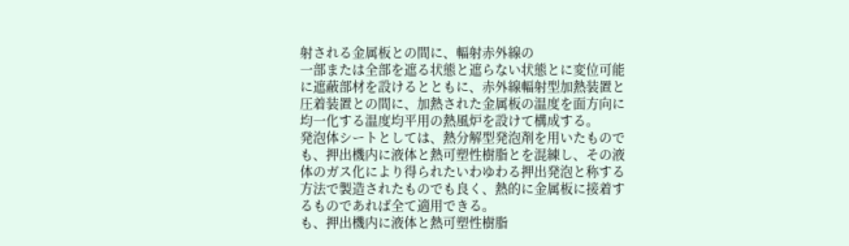射される金属板との間に、輻射赤外線の
一部または全部を遮る状態と遮らない状態とに変位可能
に遮蔽部材を設けるとともに、赤外線輻射型加熱装置と
圧着装置との間に、加熱された金属板の温度を面方向に
均一化する温度均平用の熱風炉を設けて構成する。
発泡体シートとしては、熱分解型発泡剤を用いたもので
も、押出機内に液体と熱可塑性樹脂とを混練し、その液
体のガス化により得られたいわゆわる押出発泡と称する
方法で製造されたものでも良く、熱的に金属板に接着す
るものであれば全て適用できる。
も、押出機内に液体と熱可塑性樹脂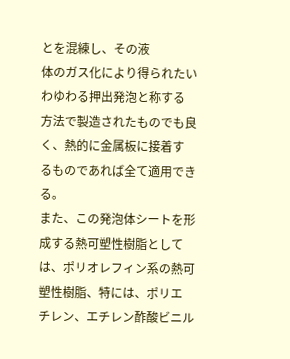とを混練し、その液
体のガス化により得られたいわゆわる押出発泡と称する
方法で製造されたものでも良く、熱的に金属板に接着す
るものであれば全て適用できる。
また、この発泡体シートを形成する熱可塑性樹脂として
は、ポリオレフィン系の熱可塑性樹脂、特には、ポリエ
チレン、エチレン酢酸ビニル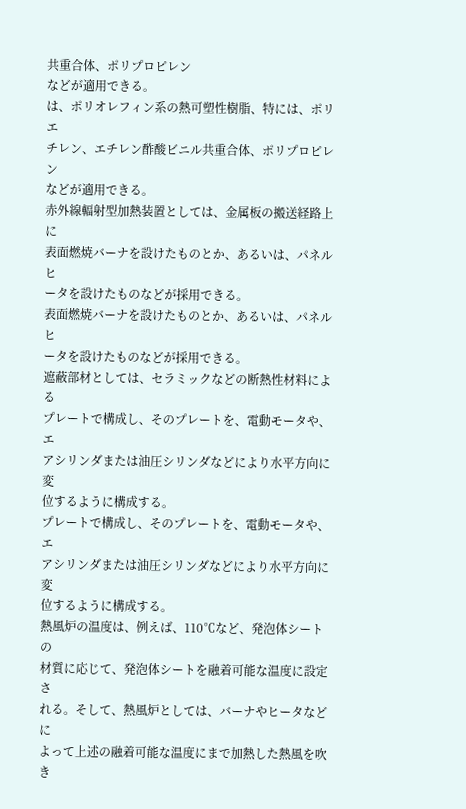共重合体、ポリプロピレン
などが適用できる。
は、ポリオレフィン系の熱可塑性樹脂、特には、ポリエ
チレン、エチレン酢酸ビニル共重合体、ポリプロピレン
などが適用できる。
赤外線輻射型加熱装置としては、金属板の搬送経路上に
表面燃焼バーナを設けたものとか、あるいは、パネルヒ
ータを設けたものなどが採用できる。
表面燃焼バーナを設けたものとか、あるいは、パネルヒ
ータを設けたものなどが採用できる。
遮蔽部材としては、セラミックなどの断熱性材料による
プレートで構成し、そのプレートを、電動モータや、エ
アシリンダまたは油圧シリンダなどにより水平方向に変
位するように構成する。
プレートで構成し、そのプレートを、電動モータや、エ
アシリンダまたは油圧シリンダなどにより水平方向に変
位するように構成する。
熱風炉の温度は、例えば、110℃など、発泡体シートの
材質に応じて、発泡体シートを融着可能な温度に設定さ
れる。そして、熱風炉としては、バーナやヒータなどに
よって上述の融着可能な温度にまで加熱した熱風を吹き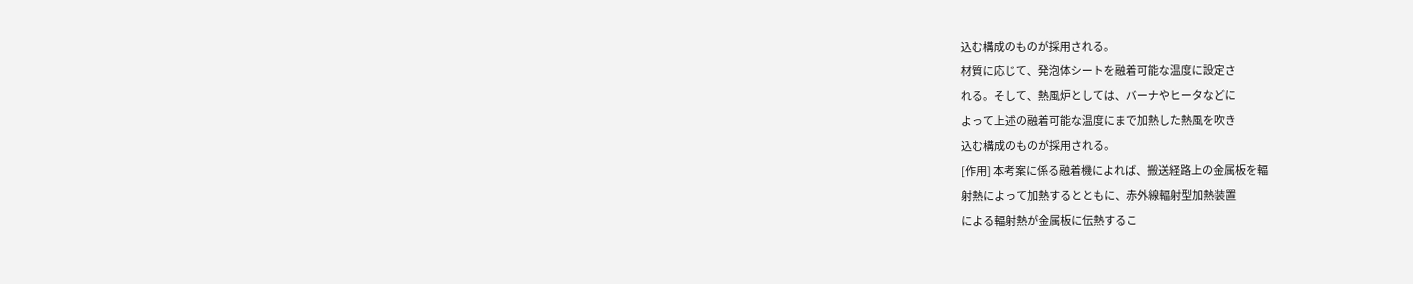込む構成のものが採用される。
材質に応じて、発泡体シートを融着可能な温度に設定さ
れる。そして、熱風炉としては、バーナやヒータなどに
よって上述の融着可能な温度にまで加熱した熱風を吹き
込む構成のものが採用される。
[作用] 本考案に係る融着機によれば、搬送経路上の金属板を輻
射熱によって加熱するとともに、赤外線輻射型加熱装置
による輻射熱が金属板に伝熱するこ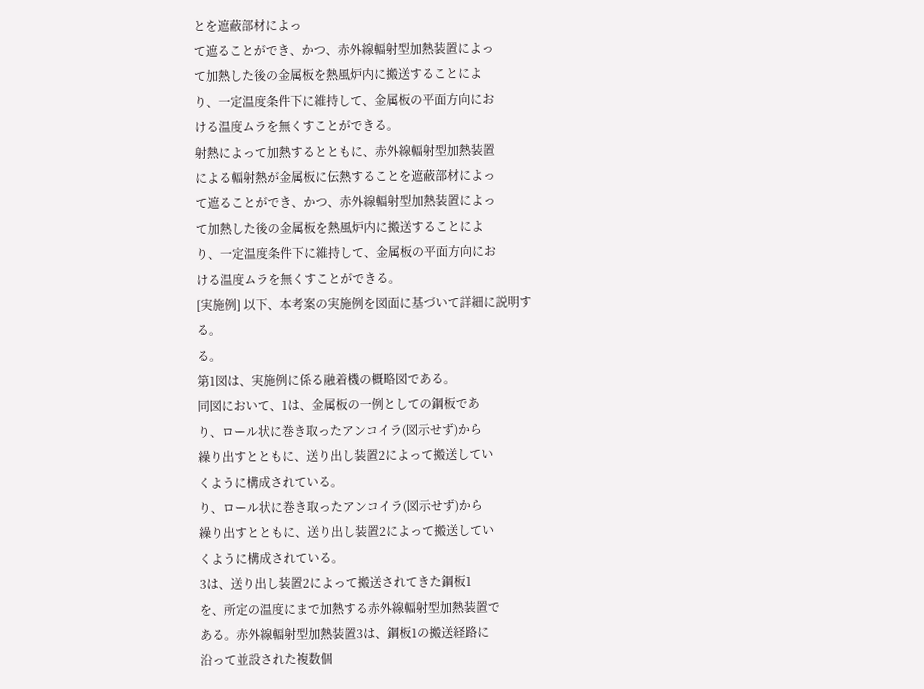とを遮蔽部材によっ
て遮ることができ、かつ、赤外線輻射型加熱装置によっ
て加熱した後の金属板を熱風炉内に搬送することによ
り、一定温度条件下に維持して、金属板の平面方向にお
ける温度ムラを無くすことができる。
射熱によって加熱するとともに、赤外線輻射型加熱装置
による輻射熱が金属板に伝熱することを遮蔽部材によっ
て遮ることができ、かつ、赤外線輻射型加熱装置によっ
て加熱した後の金属板を熱風炉内に搬送することによ
り、一定温度条件下に維持して、金属板の平面方向にお
ける温度ムラを無くすことができる。
[実施例] 以下、本考案の実施例を図面に基づいて詳細に説明す
る。
る。
第1図は、実施例に係る融着機の概略図である。
同図において、1は、金属板の一例としての鋼板であ
り、ロール状に巻き取ったアンコイラ(図示せず)から
繰り出すとともに、送り出し装置2によって搬送してい
くように構成されている。
り、ロール状に巻き取ったアンコイラ(図示せず)から
繰り出すとともに、送り出し装置2によって搬送してい
くように構成されている。
3は、送り出し装置2によって搬送されてきた鋼板1
を、所定の温度にまで加熱する赤外線輻射型加熱装置で
ある。赤外線輻射型加熱装置3は、鋼板1の搬送経路に
沿って並設された複数個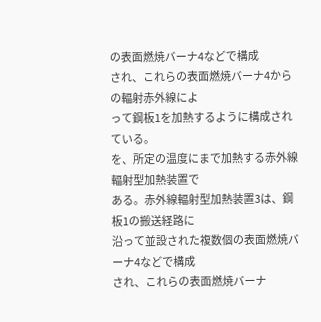の表面燃焼バーナ4などで構成
され、これらの表面燃焼バーナ4からの輻射赤外線によ
って鋼板1を加熱するように構成されている。
を、所定の温度にまで加熱する赤外線輻射型加熱装置で
ある。赤外線輻射型加熱装置3は、鋼板1の搬送経路に
沿って並設された複数個の表面燃焼バーナ4などで構成
され、これらの表面燃焼バーナ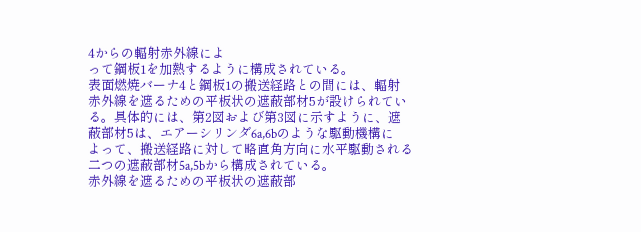4からの輻射赤外線によ
って鋼板1を加熱するように構成されている。
表面燃焼バーナ4と鋼板1の搬送経路との間には、輻射
赤外線を遮るための平板状の遮蔽部材5が設けられてい
る。具体的には、第2図および第3図に示すように、遮
蔽部材5は、エアーシリンダ6a,6bのような駆動機構に
よって、搬送経路に対して略直角方向に水平駆動される
二つの遮蔽部材5a,5bから構成されている。
赤外線を遮るための平板状の遮蔽部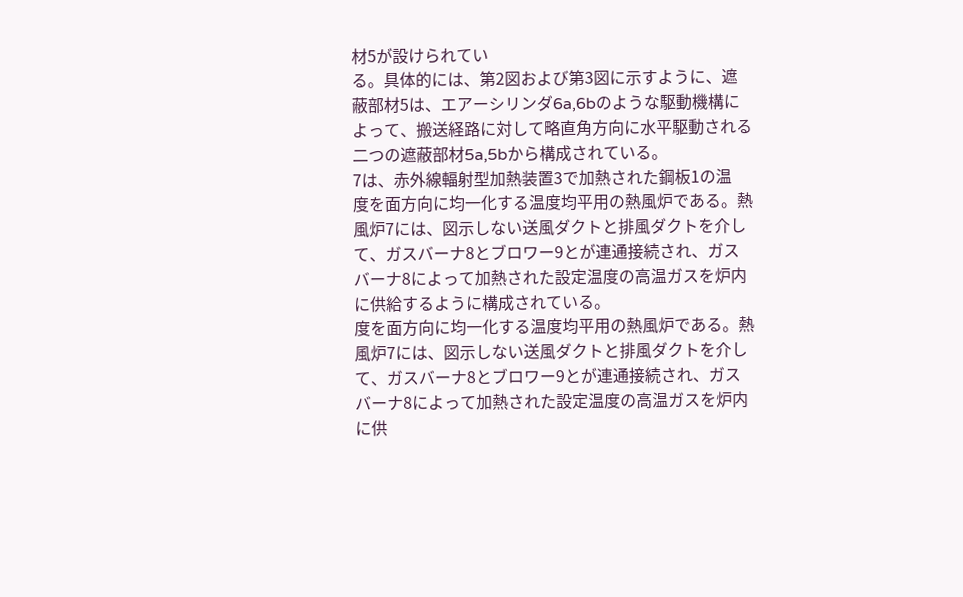材5が設けられてい
る。具体的には、第2図および第3図に示すように、遮
蔽部材5は、エアーシリンダ6a,6bのような駆動機構に
よって、搬送経路に対して略直角方向に水平駆動される
二つの遮蔽部材5a,5bから構成されている。
7は、赤外線輻射型加熱装置3で加熱された鋼板1の温
度を面方向に均一化する温度均平用の熱風炉である。熱
風炉7には、図示しない送風ダクトと排風ダクトを介し
て、ガスバーナ8とブロワー9とが連通接続され、ガス
バーナ8によって加熱された設定温度の高温ガスを炉内
に供給するように構成されている。
度を面方向に均一化する温度均平用の熱風炉である。熱
風炉7には、図示しない送風ダクトと排風ダクトを介し
て、ガスバーナ8とブロワー9とが連通接続され、ガス
バーナ8によって加熱された設定温度の高温ガスを炉内
に供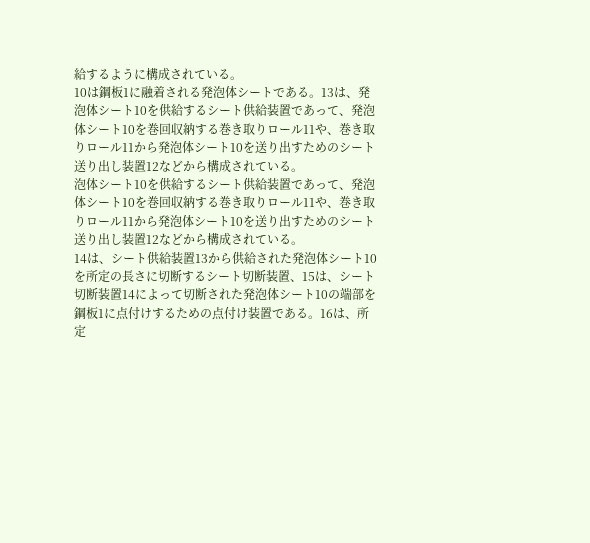給するように構成されている。
10は鋼板1に融着される発泡体シートである。13は、発
泡体シート10を供給するシート供給装置であって、発泡
体シート10を巻回収納する巻き取りロール11や、巻き取
りロール11から発泡体シート10を送り出すためのシート
送り出し装置12などから構成されている。
泡体シート10を供給するシート供給装置であって、発泡
体シート10を巻回収納する巻き取りロール11や、巻き取
りロール11から発泡体シート10を送り出すためのシート
送り出し装置12などから構成されている。
14は、シート供給装置13から供給された発泡体シート10
を所定の長さに切断するシート切断装置、15は、シート
切断装置14によって切断された発泡体シート10の端部を
鋼板1に点付けするための点付け装置である。16は、所
定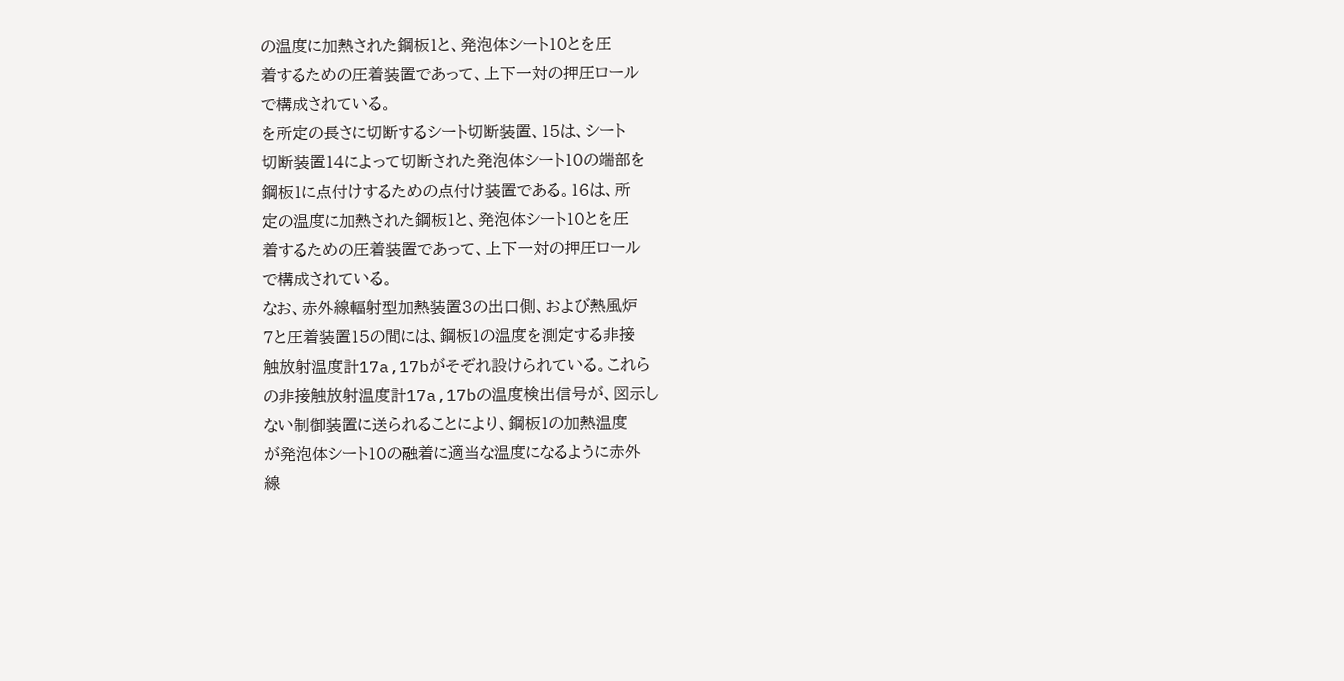の温度に加熱された鋼板1と、発泡体シート10とを圧
着するための圧着装置であって、上下一対の押圧ロール
で構成されている。
を所定の長さに切断するシート切断装置、15は、シート
切断装置14によって切断された発泡体シート10の端部を
鋼板1に点付けするための点付け装置である。16は、所
定の温度に加熱された鋼板1と、発泡体シート10とを圧
着するための圧着装置であって、上下一対の押圧ロール
で構成されている。
なお、赤外線輻射型加熱装置3の出口側、および熱風炉
7と圧着装置15の間には、鋼板1の温度を測定する非接
触放射温度計17a,17bがそぞれ設けられている。これら
の非接触放射温度計17a,17bの温度検出信号が、図示し
ない制御装置に送られることにより、鋼板1の加熱温度
が発泡体シート10の融着に適当な温度になるように赤外
線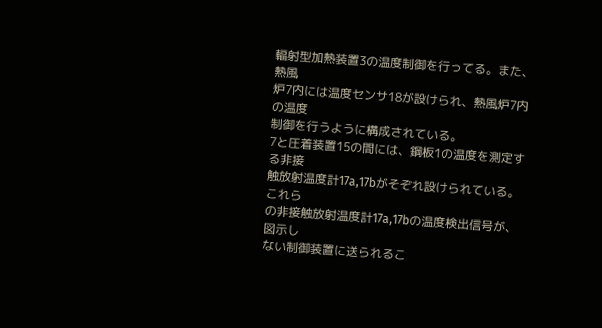輻射型加熱装置3の温度制御を行ってる。また、熱風
炉7内には温度センサ18が設けられ、熱風炉7内の温度
制御を行うように構成されている。
7と圧着装置15の間には、鋼板1の温度を測定する非接
触放射温度計17a,17bがそぞれ設けられている。これら
の非接触放射温度計17a,17bの温度検出信号が、図示し
ない制御装置に送られるこ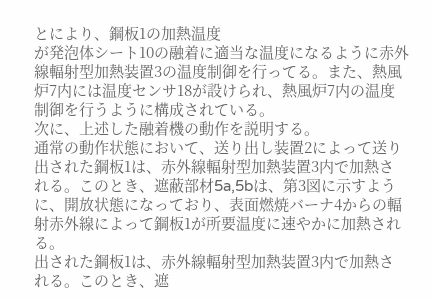とにより、鋼板1の加熱温度
が発泡体シート10の融着に適当な温度になるように赤外
線輻射型加熱装置3の温度制御を行ってる。また、熱風
炉7内には温度センサ18が設けられ、熱風炉7内の温度
制御を行うように構成されている。
次に、上述した融着機の動作を説明する。
通常の動作状態において、送り出し装置2によって送り
出された鋼板1は、赤外線輻射型加熱装置3内で加熱さ
れる。このとき、遮蔽部材5a,5bは、第3図に示すよう
に、開放状態になっており、表面燃焼バーナ4からの輻
射赤外線によって鋼板1が所要温度に速やかに加熱され
る。
出された鋼板1は、赤外線輻射型加熱装置3内で加熱さ
れる。このとき、遮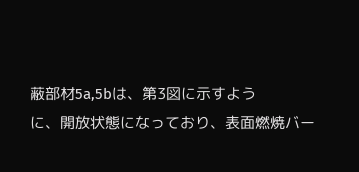蔽部材5a,5bは、第3図に示すよう
に、開放状態になっており、表面燃焼バー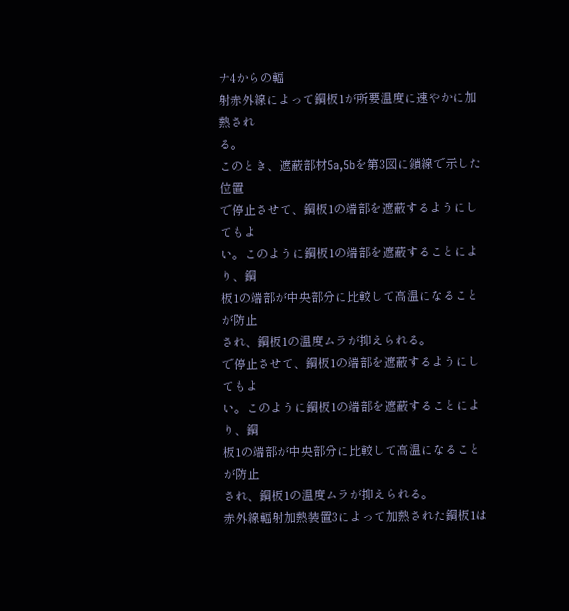ナ4からの輻
射赤外線によって鋼板1が所要温度に速やかに加熱され
る。
このとき、遮蔽部材5a,5bを第3図に鎖線で示した位置
で停止させて、鋼板1の端部を遮蔽するようにしてもよ
い。このように鋼板1の端部を遮蔽することにより、鋼
板1の端部が中央部分に比較して高温になることが防止
され、鋼板1の温度ムラが抑えられる。
で停止させて、鋼板1の端部を遮蔽するようにしてもよ
い。このように鋼板1の端部を遮蔽することにより、鋼
板1の端部が中央部分に比較して高温になることが防止
され、鋼板1の温度ムラが抑えられる。
赤外線輻射加熱装置3によって加熱された鋼板1は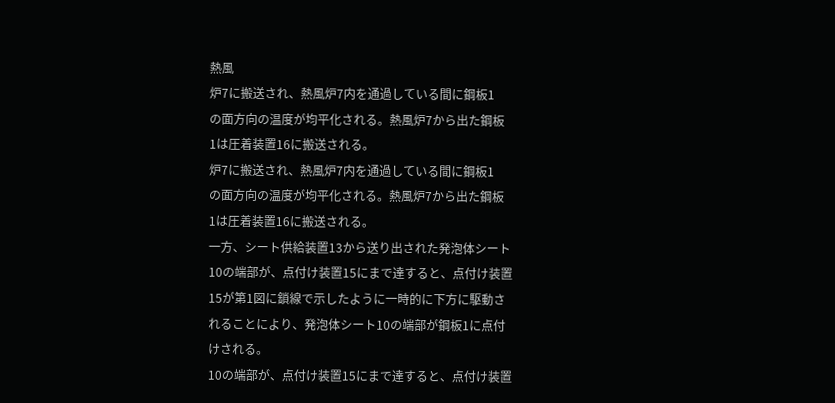熱風
炉7に搬送され、熱風炉7内を通過している間に鋼板1
の面方向の温度が均平化される。熱風炉7から出た鋼板
1は圧着装置16に搬送される。
炉7に搬送され、熱風炉7内を通過している間に鋼板1
の面方向の温度が均平化される。熱風炉7から出た鋼板
1は圧着装置16に搬送される。
一方、シート供給装置13から送り出された発泡体シート
10の端部が、点付け装置15にまで達すると、点付け装置
15が第1図に鎖線で示したように一時的に下方に駆動さ
れることにより、発泡体シート10の端部が鋼板1に点付
けされる。
10の端部が、点付け装置15にまで達すると、点付け装置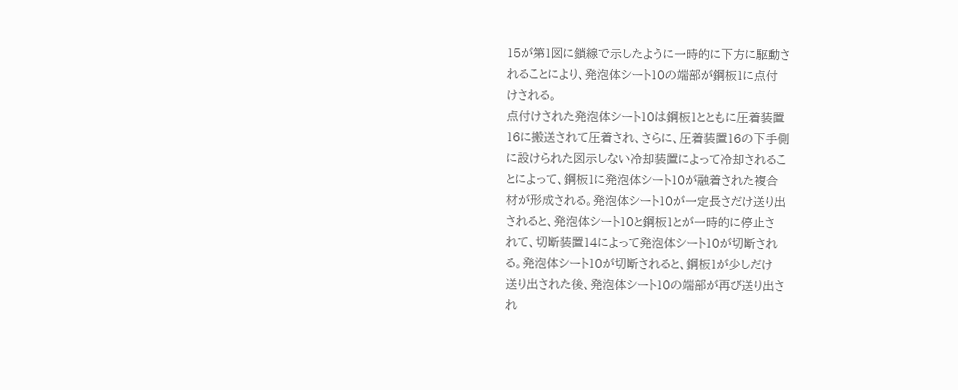15が第1図に鎖線で示したように一時的に下方に駆動さ
れることにより、発泡体シート10の端部が鋼板1に点付
けされる。
点付けされた発泡体シート10は鋼板1とともに圧着装置
16に搬送されて圧着され、さらに、圧着装置16の下手側
に設けられた図示しない冷却装置によって冷却されるこ
とによって、鋼板1に発泡体シート10が融着された複合
材が形成される。発泡体シート10が一定長さだけ送り出
されると、発泡体シート10と鋼板1とが一時的に停止さ
れて、切断装置14によって発泡体シート10が切断され
る。発泡体シート10が切断されると、鋼板1が少しだけ
送り出された後、発泡体シート10の端部が再び送り出さ
れ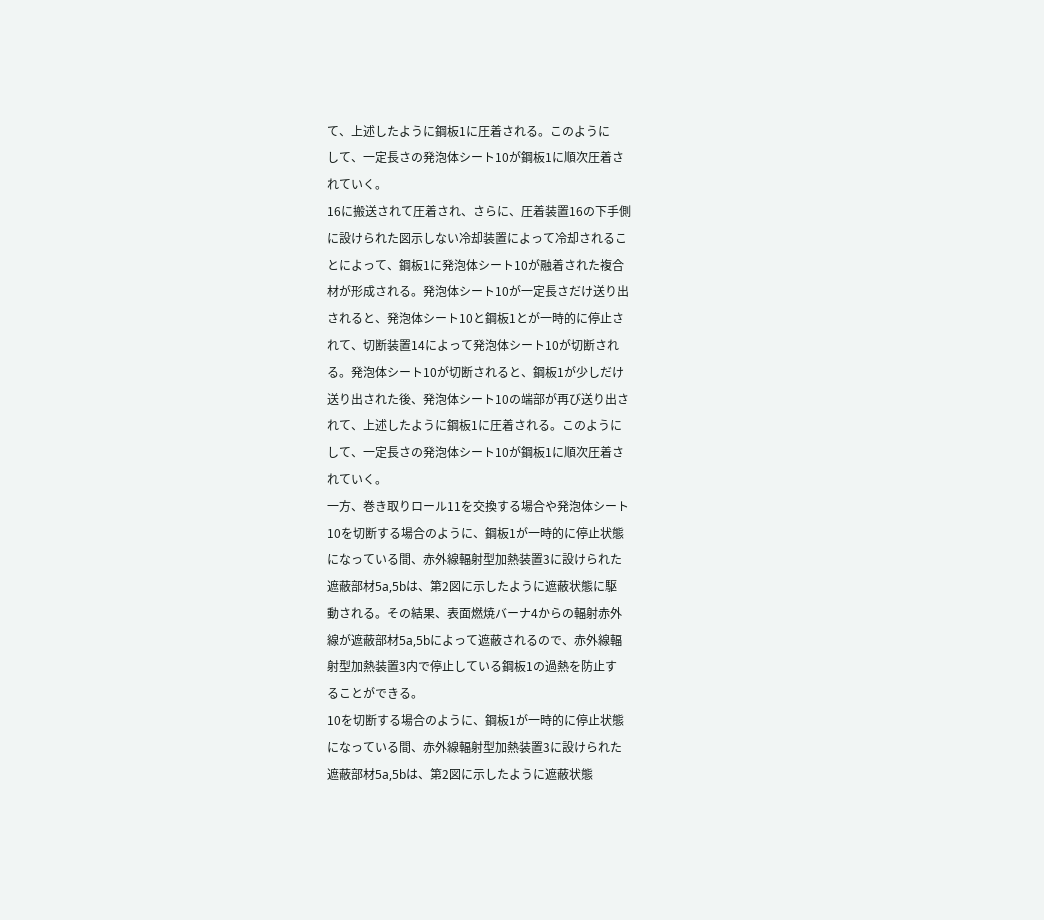て、上述したように鋼板1に圧着される。このように
して、一定長さの発泡体シート10が鋼板1に順次圧着さ
れていく。
16に搬送されて圧着され、さらに、圧着装置16の下手側
に設けられた図示しない冷却装置によって冷却されるこ
とによって、鋼板1に発泡体シート10が融着された複合
材が形成される。発泡体シート10が一定長さだけ送り出
されると、発泡体シート10と鋼板1とが一時的に停止さ
れて、切断装置14によって発泡体シート10が切断され
る。発泡体シート10が切断されると、鋼板1が少しだけ
送り出された後、発泡体シート10の端部が再び送り出さ
れて、上述したように鋼板1に圧着される。このように
して、一定長さの発泡体シート10が鋼板1に順次圧着さ
れていく。
一方、巻き取りロール11を交換する場合や発泡体シート
10を切断する場合のように、鋼板1が一時的に停止状態
になっている間、赤外線輻射型加熱装置3に設けられた
遮蔽部材5a,5bは、第2図に示したように遮蔽状態に駆
動される。その結果、表面燃焼バーナ4からの輻射赤外
線が遮蔽部材5a,5bによって遮蔽されるので、赤外線輻
射型加熱装置3内で停止している鋼板1の過熱を防止す
ることができる。
10を切断する場合のように、鋼板1が一時的に停止状態
になっている間、赤外線輻射型加熱装置3に設けられた
遮蔽部材5a,5bは、第2図に示したように遮蔽状態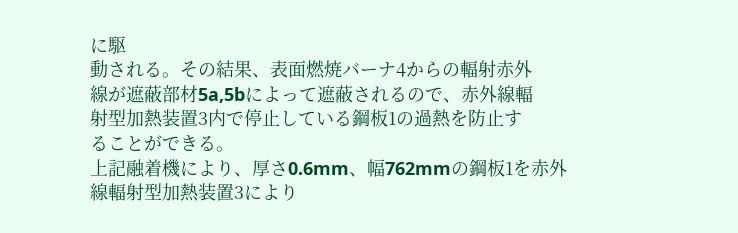に駆
動される。その結果、表面燃焼バーナ4からの輻射赤外
線が遮蔽部材5a,5bによって遮蔽されるので、赤外線輻
射型加熱装置3内で停止している鋼板1の過熱を防止す
ることができる。
上記融着機により、厚さ0.6mm、幅762mmの鋼板1を赤外
線輻射型加熱装置3により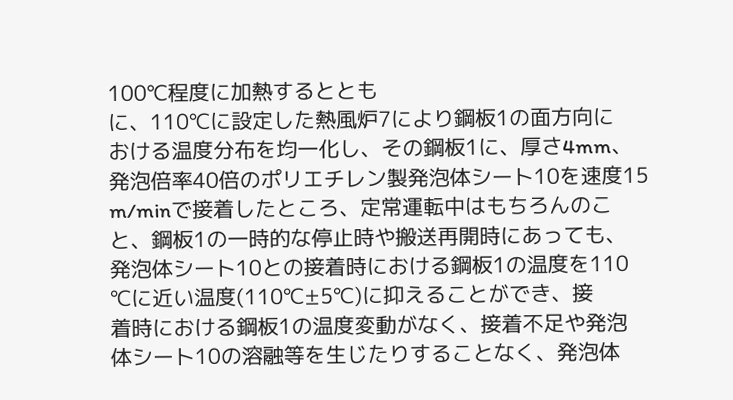100℃程度に加熱するととも
に、110℃に設定した熱風炉7により鋼板1の面方向に
おける温度分布を均一化し、その鋼板1に、厚さ4mm、
発泡倍率40倍のポリエチレン製発泡体シート10を速度15
m/minで接着したところ、定常運転中はもちろんのこ
と、鋼板1の一時的な停止時や搬送再開時にあっても、
発泡体シート10との接着時における鋼板1の温度を110
℃に近い温度(110℃±5℃)に抑えることができ、接
着時における鋼板1の温度変動がなく、接着不足や発泡
体シート10の溶融等を生じたりすることなく、発泡体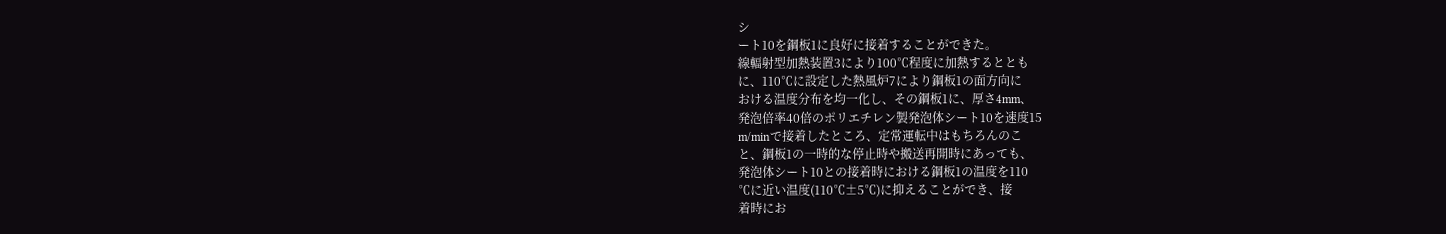シ
ート10を鋼板1に良好に接着することができた。
線輻射型加熱装置3により100℃程度に加熱するととも
に、110℃に設定した熱風炉7により鋼板1の面方向に
おける温度分布を均一化し、その鋼板1に、厚さ4mm、
発泡倍率40倍のポリエチレン製発泡体シート10を速度15
m/minで接着したところ、定常運転中はもちろんのこ
と、鋼板1の一時的な停止時や搬送再開時にあっても、
発泡体シート10との接着時における鋼板1の温度を110
℃に近い温度(110℃±5℃)に抑えることができ、接
着時にお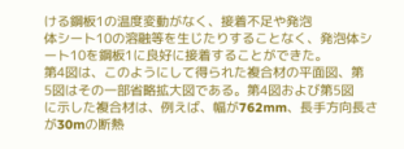ける鋼板1の温度変動がなく、接着不足や発泡
体シート10の溶融等を生じたりすることなく、発泡体シ
ート10を鋼板1に良好に接着することができた。
第4図は、このようにして得られた複合材の平面図、第
5図はその一部省略拡大図である。第4図および第5図
に示した複合材は、例えば、幅が762mm、長手方向長さ
が30mの断熱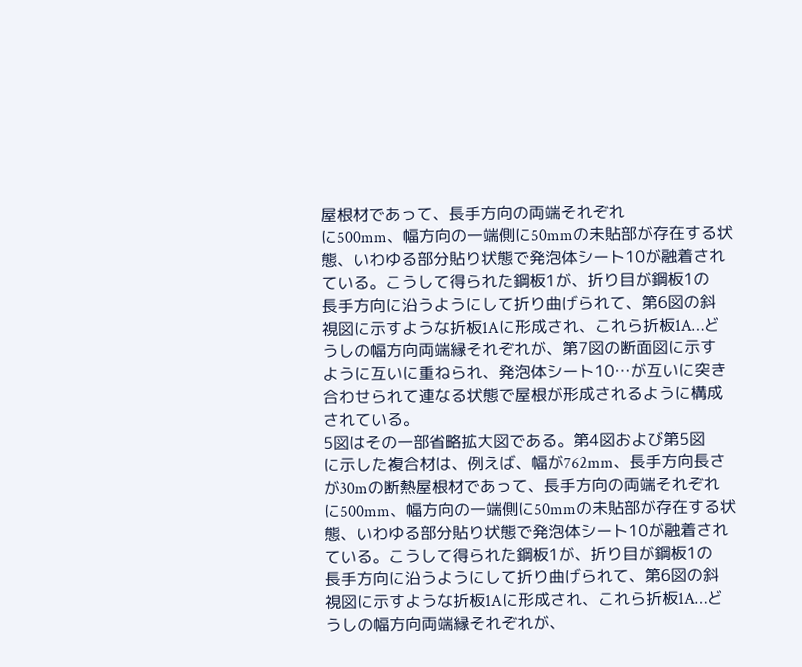屋根材であって、長手方向の両端それぞれ
に500mm、幅方向の一端側に50mmの未貼部が存在する状
態、いわゆる部分貼り状態で発泡体シート10が融着され
ている。こうして得られた鋼板1が、折り目が鋼板1の
長手方向に沿うようにして折り曲げられて、第6図の斜
視図に示すような折板1Aに形成され、これら折板1A…ど
うしの幅方向両端縁それぞれが、第7図の断面図に示す
ように互いに重ねられ、発泡体シート10…が互いに突き
合わせられて連なる状態で屋根が形成されるように構成
されている。
5図はその一部省略拡大図である。第4図および第5図
に示した複合材は、例えば、幅が762mm、長手方向長さ
が30mの断熱屋根材であって、長手方向の両端それぞれ
に500mm、幅方向の一端側に50mmの未貼部が存在する状
態、いわゆる部分貼り状態で発泡体シート10が融着され
ている。こうして得られた鋼板1が、折り目が鋼板1の
長手方向に沿うようにして折り曲げられて、第6図の斜
視図に示すような折板1Aに形成され、これら折板1A…ど
うしの幅方向両端縁それぞれが、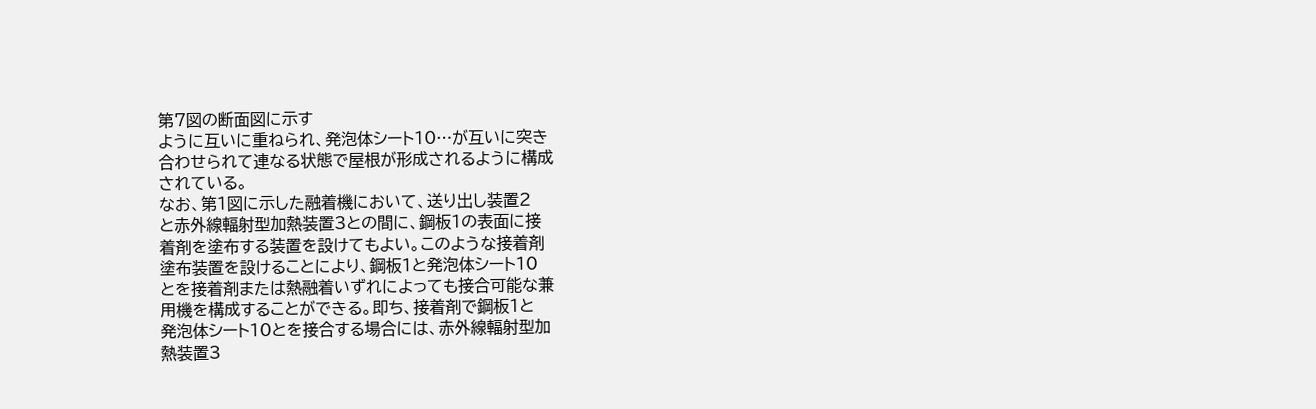第7図の断面図に示す
ように互いに重ねられ、発泡体シート10…が互いに突き
合わせられて連なる状態で屋根が形成されるように構成
されている。
なお、第1図に示した融着機において、送り出し装置2
と赤外線輻射型加熱装置3との間に、鋼板1の表面に接
着剤を塗布する装置を設けてもよい。このような接着剤
塗布装置を設けることにより、鋼板1と発泡体シート10
とを接着剤または熱融着いずれによっても接合可能な兼
用機を構成することができる。即ち、接着剤で鋼板1と
発泡体シート10とを接合する場合には、赤外線輻射型加
熱装置3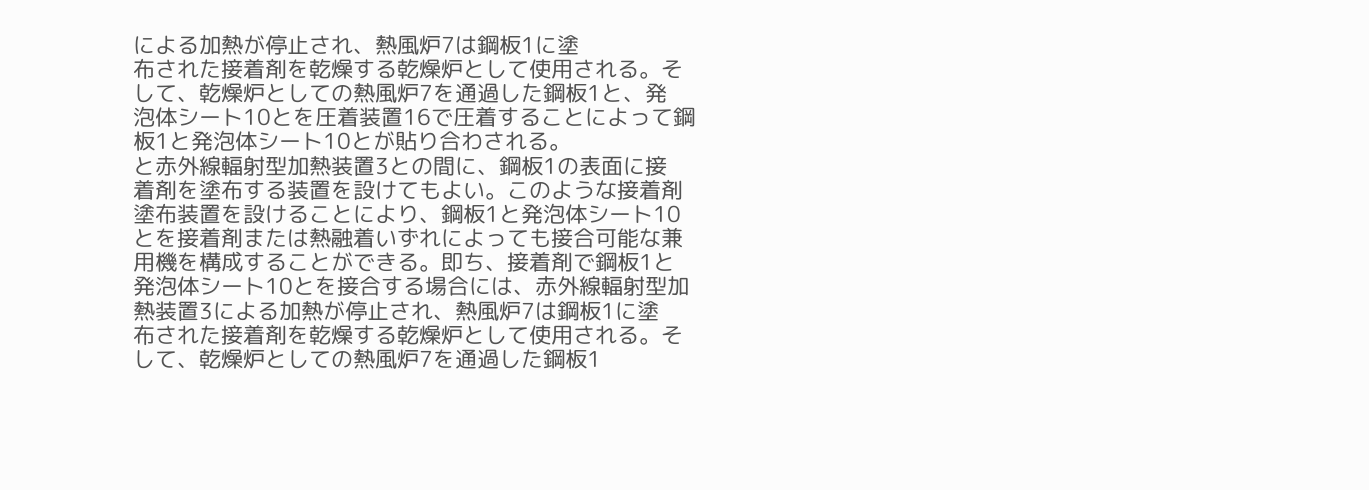による加熱が停止され、熱風炉7は鋼板1に塗
布された接着剤を乾燥する乾燥炉として使用される。そ
して、乾燥炉としての熱風炉7を通過した鋼板1と、発
泡体シート10とを圧着装置16で圧着することによって鋼
板1と発泡体シート10とが貼り合わされる。
と赤外線輻射型加熱装置3との間に、鋼板1の表面に接
着剤を塗布する装置を設けてもよい。このような接着剤
塗布装置を設けることにより、鋼板1と発泡体シート10
とを接着剤または熱融着いずれによっても接合可能な兼
用機を構成することができる。即ち、接着剤で鋼板1と
発泡体シート10とを接合する場合には、赤外線輻射型加
熱装置3による加熱が停止され、熱風炉7は鋼板1に塗
布された接着剤を乾燥する乾燥炉として使用される。そ
して、乾燥炉としての熱風炉7を通過した鋼板1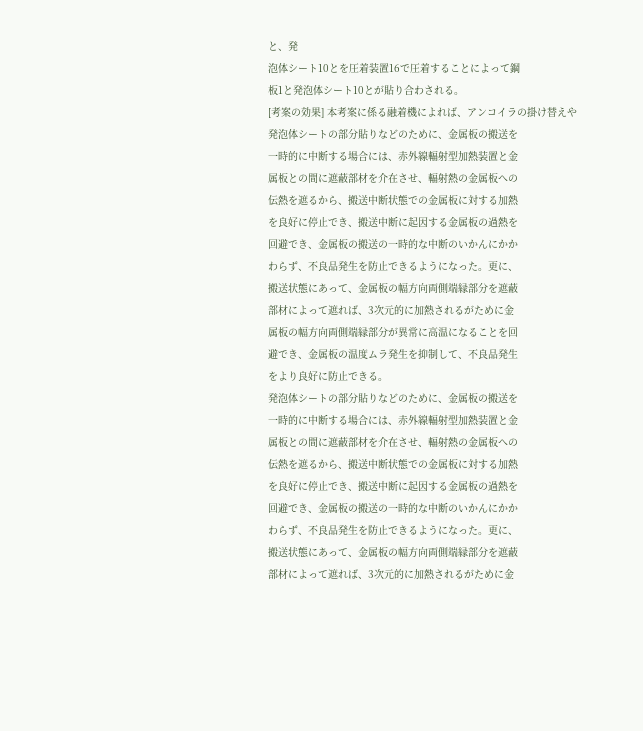と、発
泡体シート10とを圧着装置16で圧着することによって鋼
板1と発泡体シート10とが貼り合わされる。
[考案の効果] 本考案に係る融着機によれば、アンコイラの掛け替えや
発泡体シートの部分貼りなどのために、金属板の搬送を
一時的に中断する場合には、赤外線輻射型加熱装置と金
属板との間に遮蔽部材を介在させ、輻射熱の金属板への
伝熱を遮るから、搬送中断状態での金属板に対する加熱
を良好に停止でき、搬送中断に起因する金属板の過熱を
回避でき、金属板の搬送の一時的な中断のいかんにかか
わらず、不良品発生を防止できるようになった。更に、
搬送状態にあって、金属板の幅方向両側端縁部分を遮蔽
部材によって遮れば、3次元的に加熱されるがために金
属板の幅方向両側端縁部分が異常に高温になることを回
避でき、金属板の温度ムラ発生を抑制して、不良品発生
をより良好に防止できる。
発泡体シートの部分貼りなどのために、金属板の搬送を
一時的に中断する場合には、赤外線輻射型加熱装置と金
属板との間に遮蔽部材を介在させ、輻射熱の金属板への
伝熱を遮るから、搬送中断状態での金属板に対する加熱
を良好に停止でき、搬送中断に起因する金属板の過熱を
回避でき、金属板の搬送の一時的な中断のいかんにかか
わらず、不良品発生を防止できるようになった。更に、
搬送状態にあって、金属板の幅方向両側端縁部分を遮蔽
部材によって遮れば、3次元的に加熱されるがために金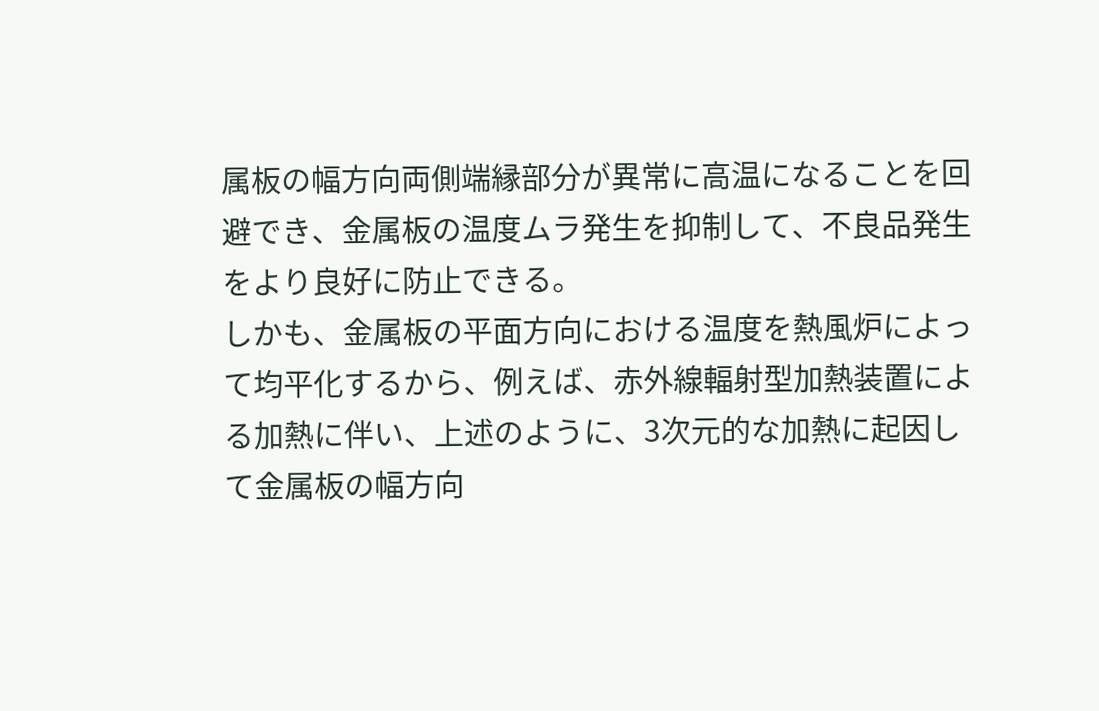属板の幅方向両側端縁部分が異常に高温になることを回
避でき、金属板の温度ムラ発生を抑制して、不良品発生
をより良好に防止できる。
しかも、金属板の平面方向における温度を熱風炉によっ
て均平化するから、例えば、赤外線輻射型加熱装置によ
る加熱に伴い、上述のように、3次元的な加熱に起因し
て金属板の幅方向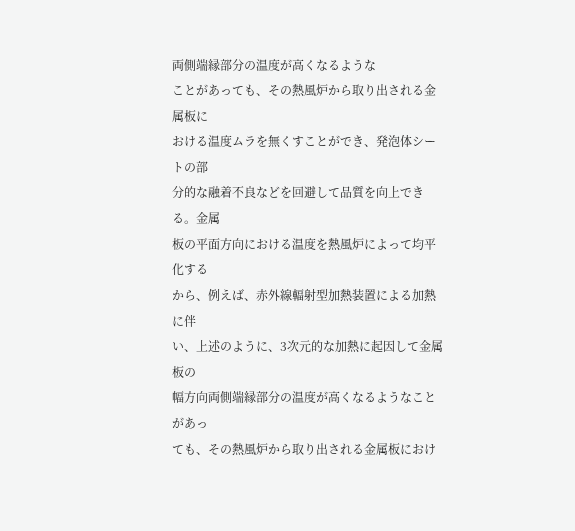両側端縁部分の温度が高くなるような
ことがあっても、その熱風炉から取り出される金属板に
おける温度ムラを無くすことができ、発泡体シートの部
分的な融着不良などを回避して品質を向上できる。金属
板の平面方向における温度を熱風炉によって均平化する
から、例えば、赤外線輻射型加熱装置による加熱に伴
い、上述のように、3次元的な加熱に起因して金属板の
幅方向両側端縁部分の温度が高くなるようなことがあっ
ても、その熱風炉から取り出される金属板におけ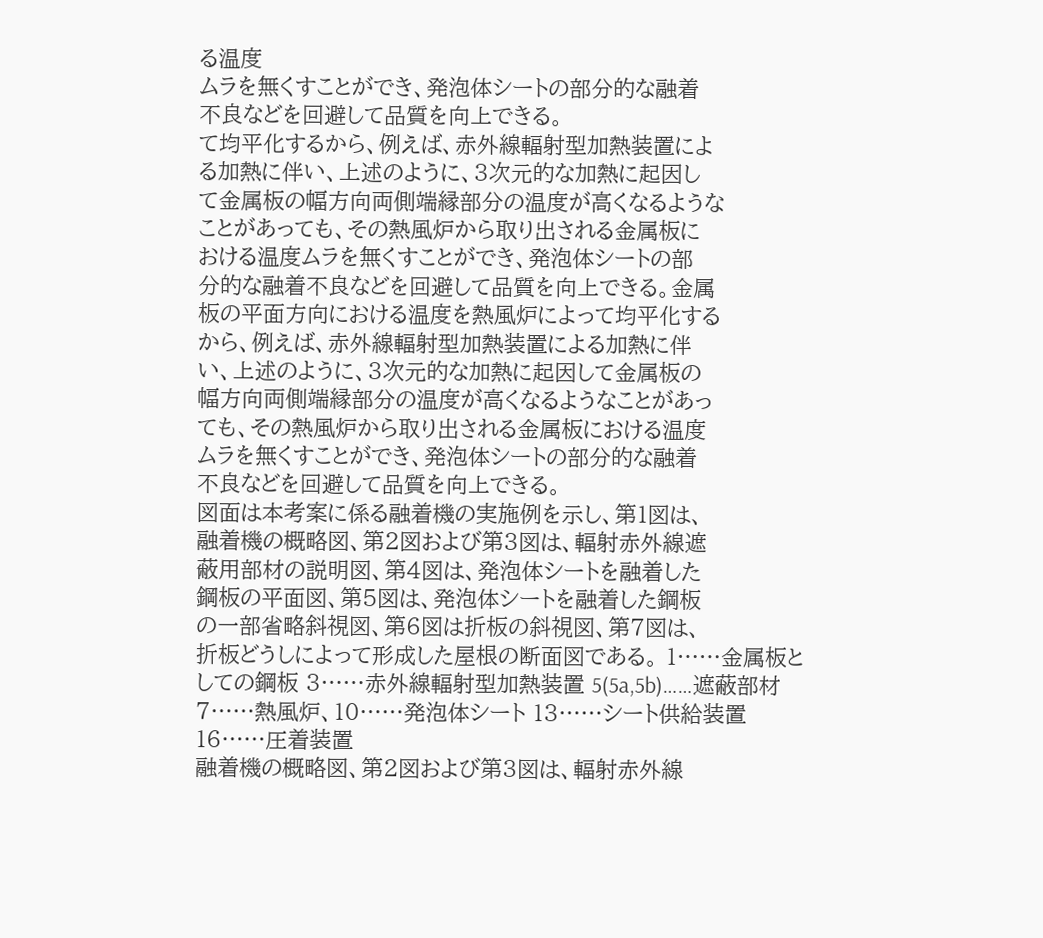る温度
ムラを無くすことができ、発泡体シートの部分的な融着
不良などを回避して品質を向上できる。
て均平化するから、例えば、赤外線輻射型加熱装置によ
る加熱に伴い、上述のように、3次元的な加熱に起因し
て金属板の幅方向両側端縁部分の温度が高くなるような
ことがあっても、その熱風炉から取り出される金属板に
おける温度ムラを無くすことができ、発泡体シートの部
分的な融着不良などを回避して品質を向上できる。金属
板の平面方向における温度を熱風炉によって均平化する
から、例えば、赤外線輻射型加熱装置による加熱に伴
い、上述のように、3次元的な加熱に起因して金属板の
幅方向両側端縁部分の温度が高くなるようなことがあっ
ても、その熱風炉から取り出される金属板における温度
ムラを無くすことができ、発泡体シートの部分的な融着
不良などを回避して品質を向上できる。
図面は本考案に係る融着機の実施例を示し、第1図は、
融着機の概略図、第2図および第3図は、輻射赤外線遮
蔽用部材の説明図、第4図は、発泡体シートを融着した
鋼板の平面図、第5図は、発泡体シートを融着した鋼板
の一部省略斜視図、第6図は折板の斜視図、第7図は、
折板どうしによって形成した屋根の断面図である。 1……金属板としての鋼板 3……赤外線輻射型加熱装置 5(5a,5b)……遮蔽部材 7……熱風炉、10……発泡体シート 13……シート供給装置 16……圧着装置
融着機の概略図、第2図および第3図は、輻射赤外線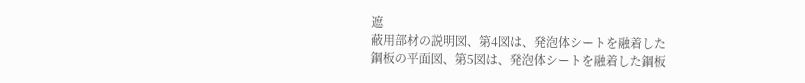遮
蔽用部材の説明図、第4図は、発泡体シートを融着した
鋼板の平面図、第5図は、発泡体シートを融着した鋼板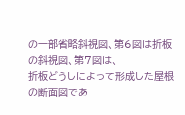の一部省略斜視図、第6図は折板の斜視図、第7図は、
折板どうしによって形成した屋根の断面図であ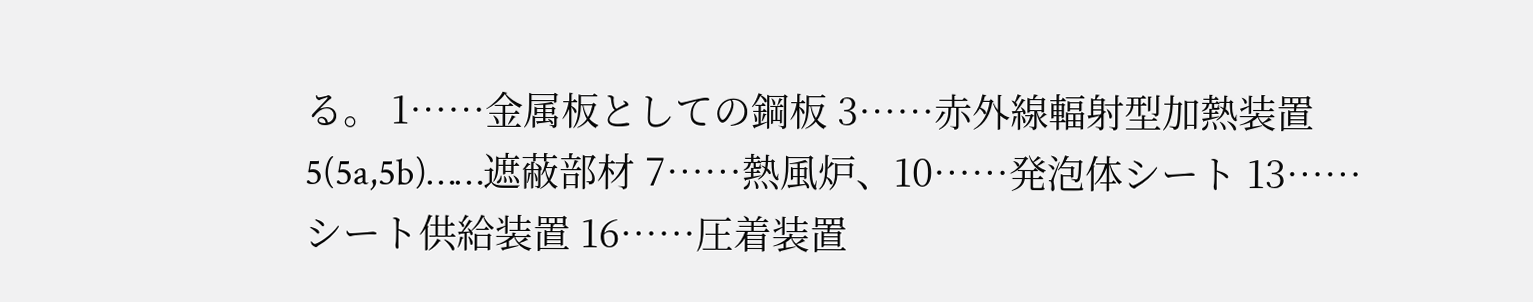る。 1……金属板としての鋼板 3……赤外線輻射型加熱装置 5(5a,5b)……遮蔽部材 7……熱風炉、10……発泡体シート 13……シート供給装置 16……圧着装置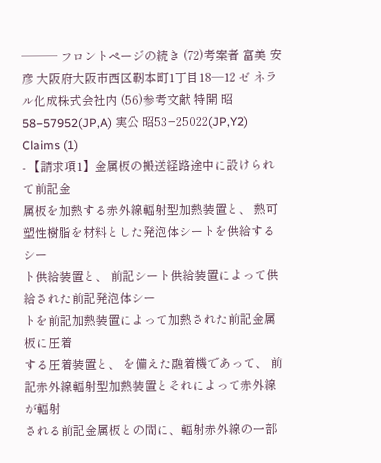─── フロントページの続き (72)考案者 富美 安彦 大阪府大阪市西区靭本町1丁目18―12 ゼ ネラル化成株式会社内 (56)参考文献 特開 昭58−57952(JP,A) 実公 昭53−25022(JP,Y2)
Claims (1)
- 【請求項1】金属板の搬送経路途中に設けられて前記金
属板を加熱する赤外線輻射型加熱装置と、 熱可塑性樹脂を材料とした発泡体シートを供給するシー
ト供給装置と、 前記シート供給装置によって供給された前記発泡体シー
トを前記加熱装置によって加熱された前記金属板に圧着
する圧着装置と、 を備えた融着機であって、 前記赤外線輻射型加熱装置とそれによって赤外線が輻射
される前記金属板との間に、輻射赤外線の一部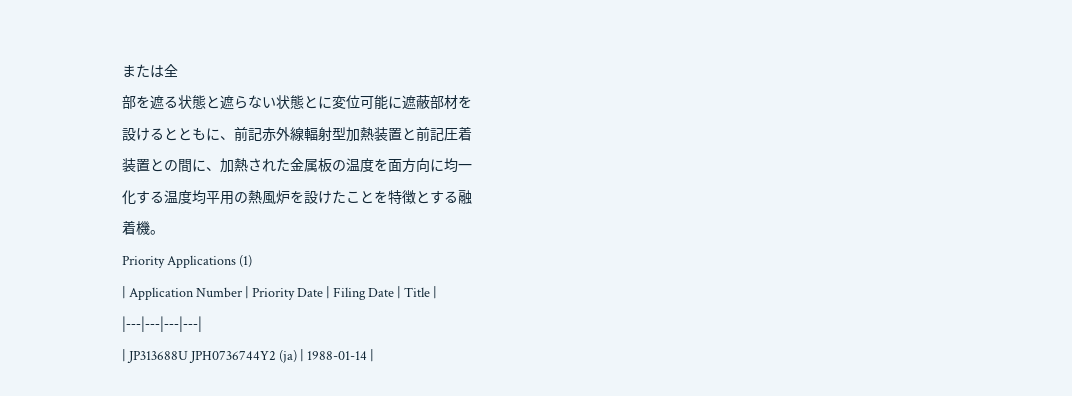または全
部を遮る状態と遮らない状態とに変位可能に遮蔽部材を
設けるとともに、前記赤外線輻射型加熱装置と前記圧着
装置との間に、加熱された金属板の温度を面方向に均一
化する温度均平用の熱風炉を設けたことを特徴とする融
着機。
Priority Applications (1)
| Application Number | Priority Date | Filing Date | Title |
|---|---|---|---|
| JP313688U JPH0736744Y2 (ja) | 1988-01-14 |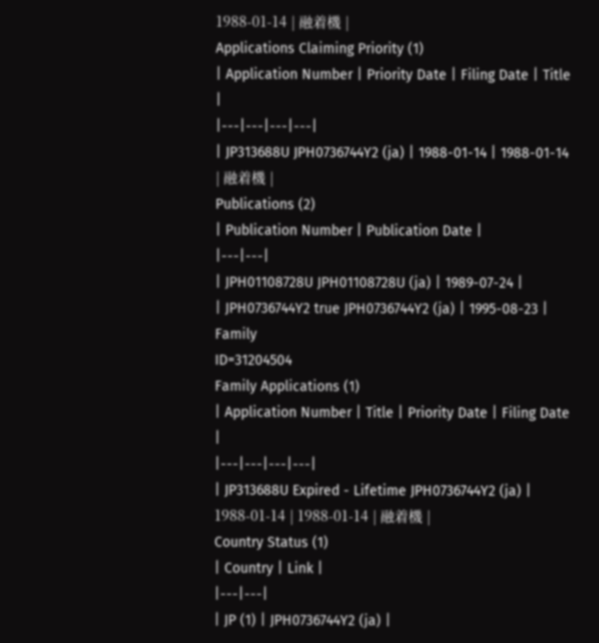1988-01-14 | 融着機 |
Applications Claiming Priority (1)
| Application Number | Priority Date | Filing Date | Title |
|---|---|---|---|
| JP313688U JPH0736744Y2 (ja) | 1988-01-14 | 1988-01-14 | 融着機 |
Publications (2)
| Publication Number | Publication Date |
|---|---|
| JPH01108728U JPH01108728U (ja) | 1989-07-24 |
| JPH0736744Y2 true JPH0736744Y2 (ja) | 1995-08-23 |
Family
ID=31204504
Family Applications (1)
| Application Number | Title | Priority Date | Filing Date |
|---|---|---|---|
| JP313688U Expired - Lifetime JPH0736744Y2 (ja) | 1988-01-14 | 1988-01-14 | 融着機 |
Country Status (1)
| Country | Link |
|---|---|
| JP (1) | JPH0736744Y2 (ja) |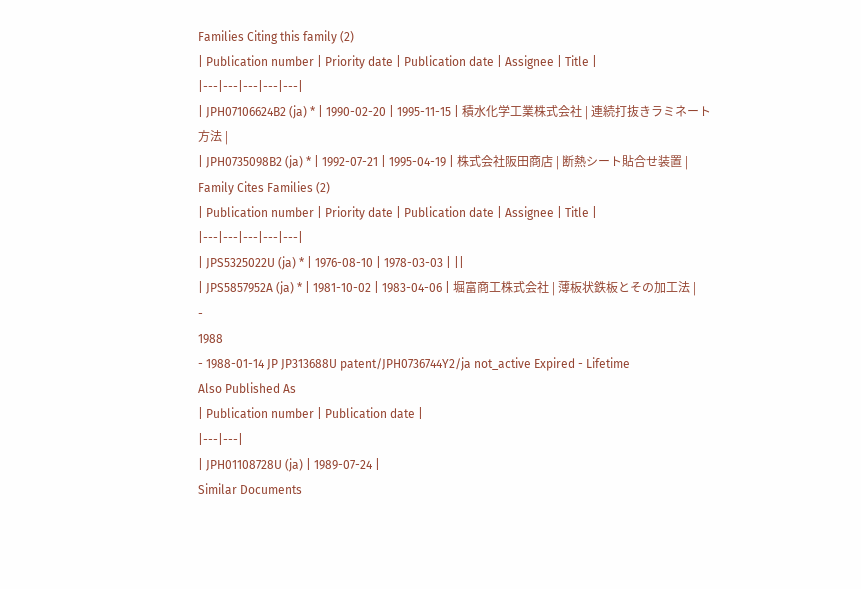Families Citing this family (2)
| Publication number | Priority date | Publication date | Assignee | Title |
|---|---|---|---|---|
| JPH07106624B2 (ja) * | 1990-02-20 | 1995-11-15 | 積水化学工業株式会社 | 連続打抜きラミネート方法 |
| JPH0735098B2 (ja) * | 1992-07-21 | 1995-04-19 | 株式会社阪田商店 | 断熱シート貼合せ装置 |
Family Cites Families (2)
| Publication number | Priority date | Publication date | Assignee | Title |
|---|---|---|---|---|
| JPS5325022U (ja) * | 1976-08-10 | 1978-03-03 | ||
| JPS5857952A (ja) * | 1981-10-02 | 1983-04-06 | 堀富商工株式会社 | 薄板状鉄板とその加工法 |
-
1988
- 1988-01-14 JP JP313688U patent/JPH0736744Y2/ja not_active Expired - Lifetime
Also Published As
| Publication number | Publication date |
|---|---|
| JPH01108728U (ja) | 1989-07-24 |
Similar Documents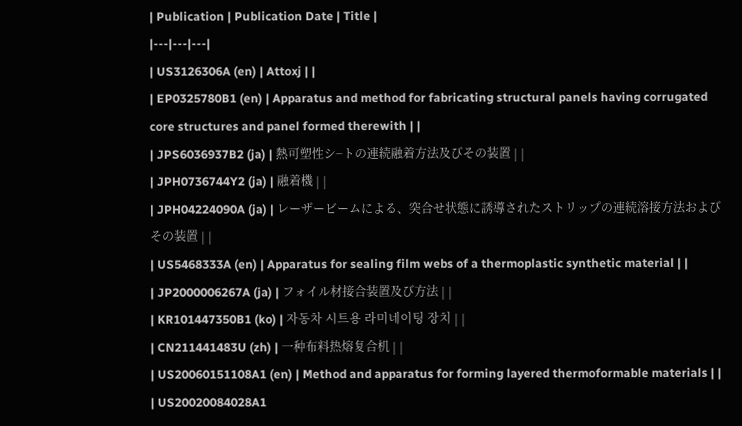| Publication | Publication Date | Title |
|---|---|---|
| US3126306A (en) | Attoxj | |
| EP0325780B1 (en) | Apparatus and method for fabricating structural panels having corrugated core structures and panel formed therewith | |
| JPS6036937B2 (ja) | 熱可塑性シ−トの連続融着方法及びその装置 | |
| JPH0736744Y2 (ja) | 融着機 | |
| JPH04224090A (ja) | レーザービームによる、突合せ状態に誘導されたストリップの連続溶接方法およびその装置 | |
| US5468333A (en) | Apparatus for sealing film webs of a thermoplastic synthetic material | |
| JP2000006267A (ja) | フォイル材接合装置及び方法 | |
| KR101447350B1 (ko) | 자동차 시트용 라미네이팅 장치 | |
| CN211441483U (zh) | 一种布料热熔复合机 | |
| US20060151108A1 (en) | Method and apparatus for forming layered thermoformable materials | |
| US20020084028A1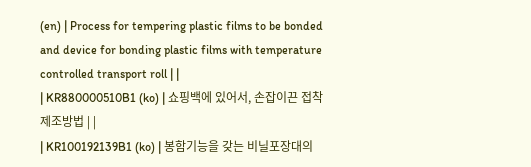(en) | Process for tempering plastic films to be bonded and device for bonding plastic films with temperature controlled transport roll | |
| KR880000510B1 (ko) | 쇼핑백에 있어서, 손잡이끈 접착 제조방법 | |
| KR100192139B1 (ko) | 봉함기능을 갖는 비닐포장대의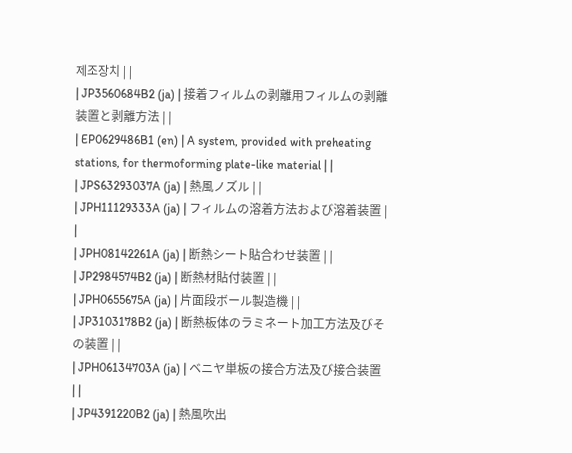제조장치 | |
| JP3560684B2 (ja) | 接着フィルムの剥離用フィルムの剥離装置と剥離方法 | |
| EP0629486B1 (en) | A system, provided with preheating stations, for thermoforming plate-like material | |
| JPS63293037A (ja) | 熱風ノズル | |
| JPH11129333A (ja) | フィルムの溶着方法および溶着装置 | |
| JPH08142261A (ja) | 断熱シート貼合わせ装置 | |
| JP2984574B2 (ja) | 断熱材貼付装置 | |
| JPH0655675A (ja) | 片面段ボール製造機 | |
| JP3103178B2 (ja) | 断熱板体のラミネート加工方法及びその装置 | |
| JPH06134703A (ja) | ベニヤ単板の接合方法及び接合装置 | |
| JP4391220B2 (ja) | 熱風吹出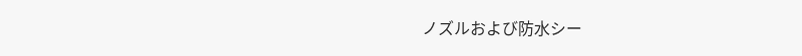ノズルおよび防水シー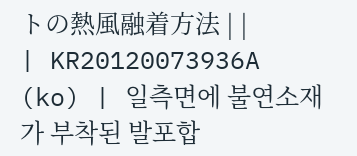トの熱風融着方法 | |
| KR20120073936A (ko) | 일측면에 불연소재가 부착된 발포합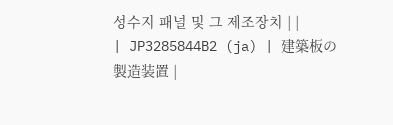성수지 패널 및 그 제조장치 | |
| JP3285844B2 (ja) | 建築板の製造装置 |